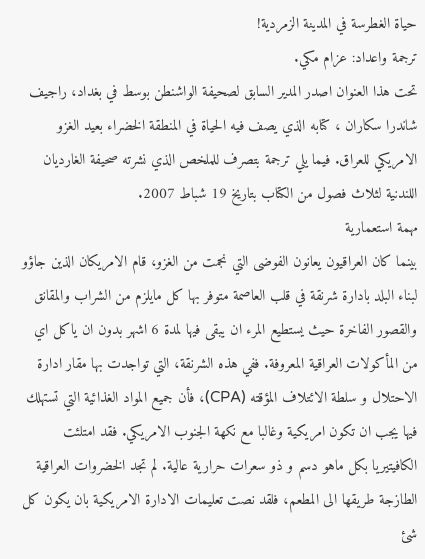حياة الغطرسة في المدينة الزمردية!
ترجمة واعداد: عزام مكي.
تحت هذا العنوان اصدر المدير السابق لصحيفة الواشنطن بوسط في بغداد، راجيف شاندرا سكاران ، كتابه الذي يصف فيه الحياة في المنطقة الخضراء بعيد الغزو الامريكي للعراق. فيما يلي ترجمة بتصرف للملخص الذي نشرته صحيفة الغارديان اللندنية لثلاث فصول من الكتاب بتاريخ 19 شباط 2007.
مهمة استعمارية
بينما كان العراقيون يعانون الفوضى التي نجمت من الغزو، قام الامريكان الذين جاؤو لبناء البلد بادارة شرنقة في قلب العاصمة متوفر بها كل مايلزم من الشراب والمقانق والقصور الفاخرة حيث يستطيع المرء ان يبقى فيها لمدة 6 اشهر بدون ان ياكل اي من المأكولات العراقية المعروفة. ففي هذه الشرنقة، التي تواجدت بها مقار ادارة الاحتلال و سلطة الائتلاف المؤقته (CPA)، فأن جميع المواد الغذائية التي تستهلك فيها يجب ان تكون امريكية وغالبا مع نكهة الجنوب الامريكي. فقد امتلئت الكافيتيريا بكل ماهو دسم و ذو سعرات حرارية عالية. لم تجد الخضروات العراقية الطازجة طريقها الى المطعم، فلقد نصت تعليمات الادارة الامريكية بان يكون كل شئ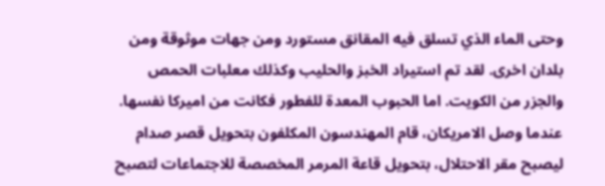وحتى الماء الذي تسلق فيه المقانق مستورد ومن جهات موثوقة ومن بلدان اخرى. لقد تم استيراد الخبز والحليب وكذلك معلبات الحمص والجزر من الكويت. اما الحبوب المعدة للفطور فكانت من اميركا نفسها. عندما وصل الامريكان، قام المهندسون المكلفون بتحويل قصر صدام ليصبح مقر الاحتلال، بتحويل قاعة المرمر المخصصة للاجتماعات لتصبح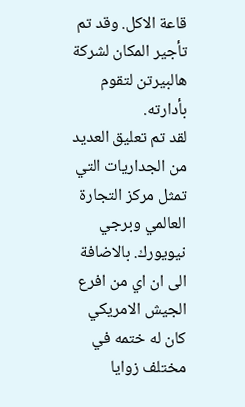قاعة الاكل. وقد تم تأجير المكان لشركة هالبيرتن لتقوم بأدارته.
لقد تم تعليق العديد من الجداريات التي تمثل مركز التجارة العالمي وبرجي نيويورك. بالاضافة الى ان اي من افرع الجيش الامريكي كان له ختمه في مختلف زوايا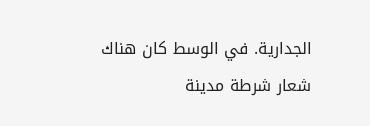الجدارية. في الوسط كان هناك شعار شرطة مدينة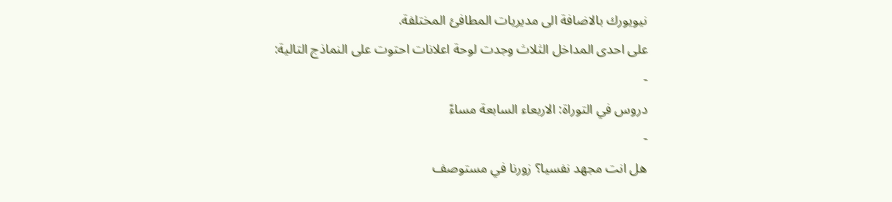نيويورك بالاضافة الى مديريات المطافئ المختلفة.
على احدى المداخل الثلاث وجدت لوحة اعلانات احتوت على النماذج التالية:
-
دروس في التوراة: الاربعاء السابعة مساءً
-
هل انت مجهد نفسيا؟ زورنا في مستوصف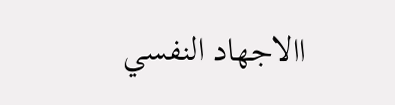االاجهاد النفسي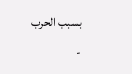بسبب الحرب
-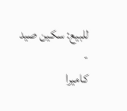للبيع: سكين صيد
-
كاميرا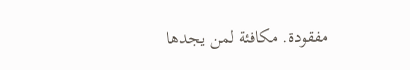مفقودة. مكافئة لمن يجدها